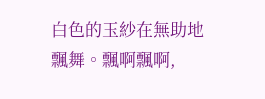白色的玉紗在無助地飄舞。飄啊飄啊,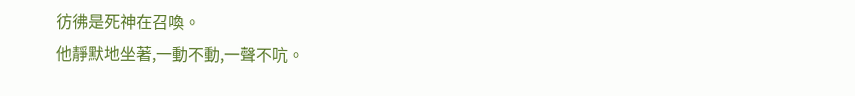彷彿是死神在召喚。
他靜默地坐著,一動不動,一聲不吭。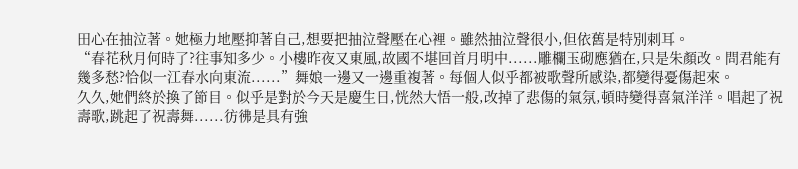田心在抽泣著。她極力地壓抑著自己,想要把抽泣聲壓在心裡。雖然抽泣聲很小,但依舊是特別刺耳。
“春花秋月何時了?往事知多少。小樓昨夜又東風,故國不堪回首月明中......雕欄玉砌應猶在,只是朱顏改。問君能有幾多愁?恰似一江春水向東流......”舞娘一邊又一邊重複著。每個人似乎都被歌聲所感染,都變得憂傷起來。
久久,她們終於換了節目。似乎是對於今天是慶生日,恍然大悟一般,改掉了悲傷的氣氛,頓時變得喜氣洋洋。唱起了祝壽歌,跳起了祝壽舞......彷彿是具有強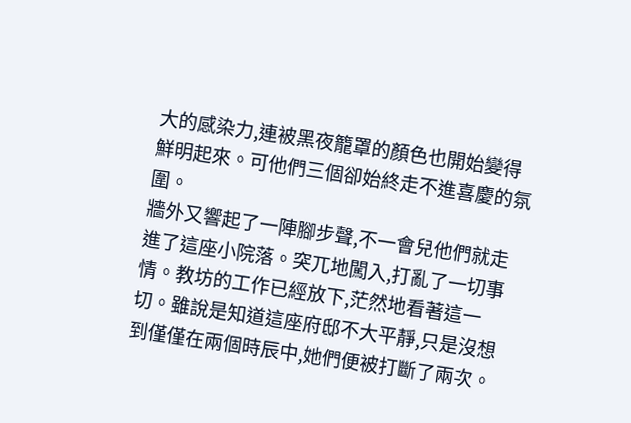大的感染力,連被黑夜籠罩的顏色也開始變得鮮明起來。可他們三個卻始終走不進喜慶的氛圍。
牆外又響起了一陣腳步聲,不一會兒他們就走進了這座小院落。突兀地闖入,打亂了一切事情。教坊的工作已經放下,茫然地看著這一切。雖說是知道這座府邸不大平靜,只是沒想到僅僅在兩個時辰中,她們便被打斷了兩次。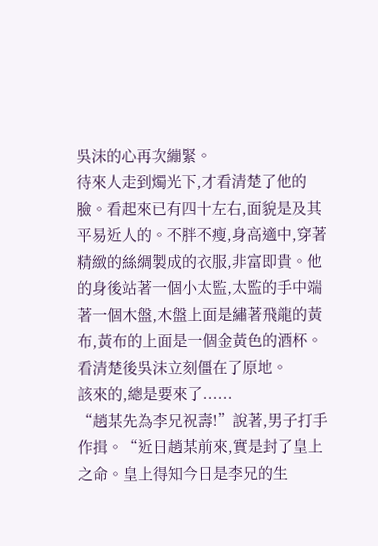吳沫的心再次繃緊。
待來人走到燭光下,才看清楚了他的臉。看起來已有四十左右,面貌是及其平易近人的。不胖不瘦,身高適中,穿著精緻的絲綢製成的衣服,非富即貴。他的身後站著一個小太監,太監的手中端著一個木盤,木盤上面是繡著飛龍的黃布,黃布的上面是一個金黃色的酒杯。
看清楚後吳沫立刻僵在了原地。
該來的,總是要來了......
“趙某先為李兄祝壽!”說著,男子打手作揖。“近日趙某前來,實是封了皇上之命。皇上得知今日是李兄的生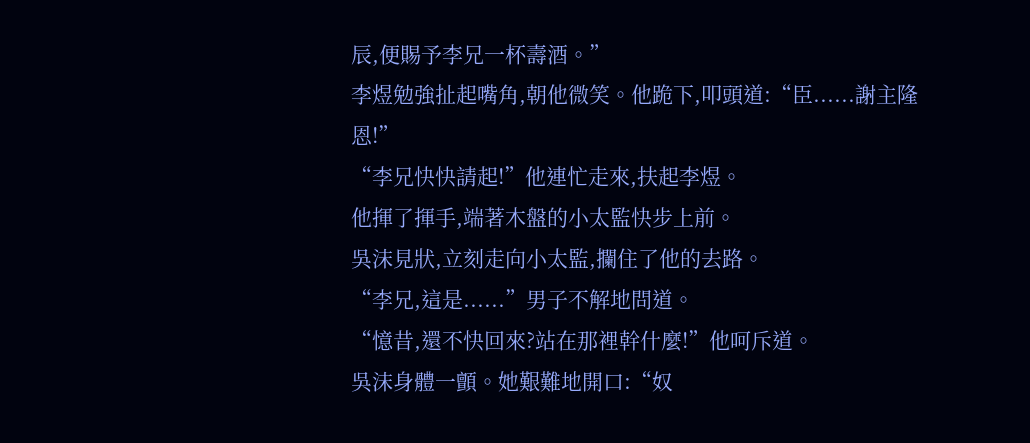辰,便賜予李兄一杯壽酒。”
李煜勉強扯起嘴角,朝他微笑。他跪下,叩頭道:“臣......謝主隆恩!”
“李兄快快請起!”他連忙走來,扶起李煜。
他揮了揮手,端著木盤的小太監快步上前。
吳沫見狀,立刻走向小太監,攔住了他的去路。
“李兄,這是......”男子不解地問道。
“憶昔,還不快回來?站在那裡幹什麼!”他呵斥道。
吳沫身體一顫。她艱難地開口:“奴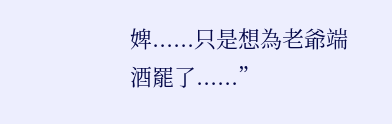婢......只是想為老爺端酒罷了......”